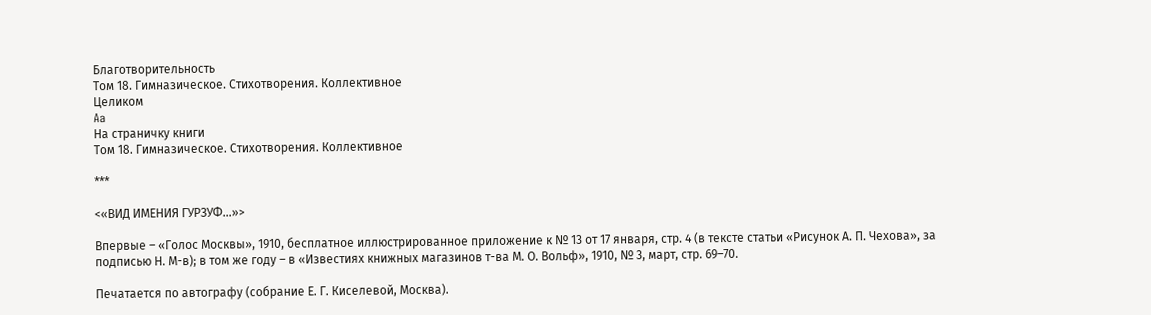Благотворительность
Том 18. Гимназическое. Стихотворения. Коллективное
Целиком
Aa
На страничку книги
Том 18. Гимназическое. Стихотворения. Коллективное

***

<«ВИД ИМЕНИЯ ГУРЗУФ…»>

Впервые – «Голос Москвы», 1910, бесплатное иллюстрированное приложение к № 13 от 17 января, стр. 4 (в тексте статьи «Рисунок А. П. Чехова», за подписью Н. М-в); в том же году – в «Известиях книжных магазинов т-ва М. О. Вольф», 1910, № 3, март, стр. 69–70.

Печатается по автографу (собрание Е. Г. Киселевой, Москва).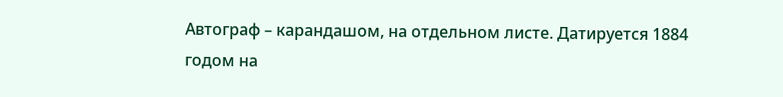Автограф – карандашом, на отдельном листе. Датируется 1884 годом на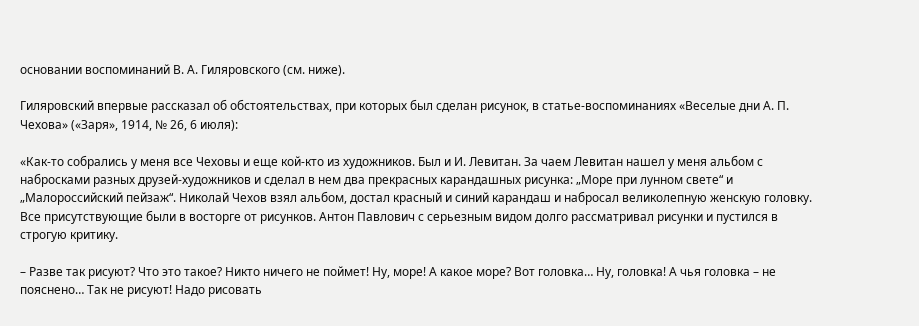основании воспоминаний В. А. Гиляровского (см. ниже).

Гиляровский впервые рассказал об обстоятельствах, при которых был сделан рисунок, в статье-воспоминаниях «Веселые дни А. П. Чехова» («Заря», 1914, № 26, 6 июля):

«Как-то собрались у меня все Чеховы и еще кой-кто из художников. Был и И. Левитан. За чаем Левитан нашел у меня альбом с набросками разных друзей-художников и сделал в нем два прекрасных карандашных рисунка: „Море при лунном свете“ и „Малороссийский пейзаж“. Николай Чехов взял альбом, достал красный и синий карандаш и набросал великолепную женскую головку. Все присутствующие были в восторге от рисунков. Антон Павлович с серьезным видом долго рассматривал рисунки и пустился в строгую критику.

– Разве так рисуют? Что это такое? Никто ничего не поймет! Ну, море! А какое море? Вот головка… Ну, головка! А чья головка – не пояснено… Так не рисуют! Надо рисовать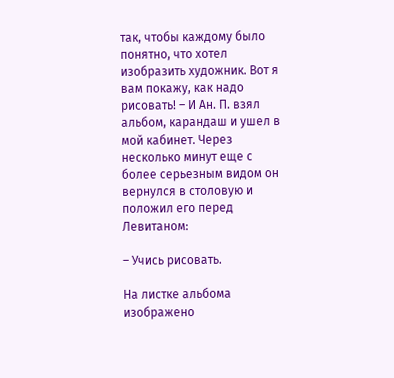так, чтобы каждому было понятно, что хотел изобразить художник. Вот я вам покажу, как надо рисовать! – И Ан. П. взял альбом, карандаш и ушел в мой кабинет. Через несколько минут еще с более серьезным видом он вернулся в столовую и положил его перед Левитаном:

– Учись рисовать.

На листке альбома изображено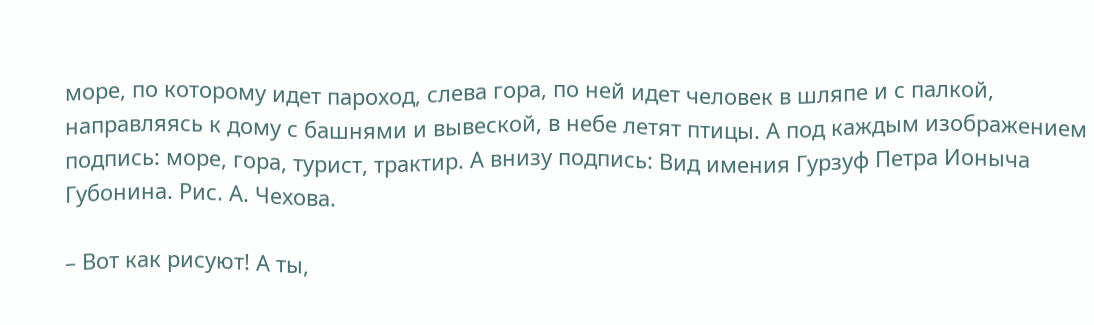море, по которому идет пароход, слева гора, по ней идет человек в шляпе и с палкой, направляясь к дому с башнями и вывеской, в небе летят птицы. А под каждым изображением подпись: море, гора, турист, трактир. А внизу подпись: Вид имения Гурзуф Петра Ионыча Губонина. Рис. А. Чехова.

– Вот как рисуют! А ты,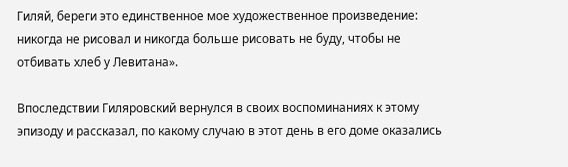Гиляй, береги это единственное мое художественное произведение: никогда не рисовал и никогда больше рисовать не буду, чтобы не отбивать хлеб у Левитана».

Впоследствии Гиляровский вернулся в своих воспоминаниях к этому эпизоду и рассказал, по какому случаю в этот день в его доме оказались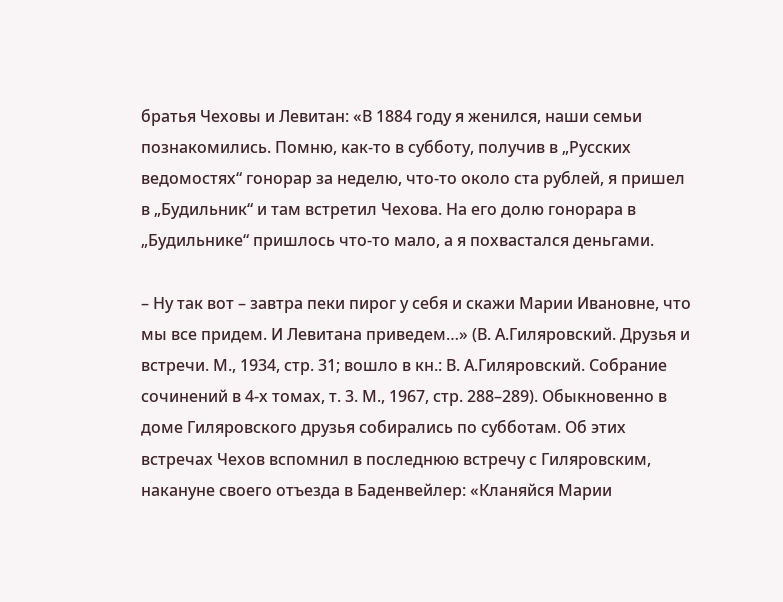братья Чеховы и Левитан: «В 1884 году я женился, наши семьи познакомились. Помню, как-то в субботу, получив в „Русских ведомостях“ гонорар за неделю, что-то около ста рублей, я пришел в „Будильник“ и там встретил Чехова. На его долю гонорара в „Будильнике“ пришлось что-то мало, а я похвастался деньгами.

– Ну так вот – завтра пеки пирог у себя и скажи Марии Ивановне, что мы все придем. И Левитана приведем…» (В. А.Гиляровский. Друзья и встречи. М., 1934, стр. 31; вошло в кн.: В. А.Гиляровский. Собрание сочинений в 4-х томах, т. 3. М., 1967, стр. 288–289). Обыкновенно в доме Гиляровского друзья собирались по субботам. Об этих встречах Чехов вспомнил в последнюю встречу с Гиляровским, накануне своего отъезда в Баденвейлер: «Кланяйся Марии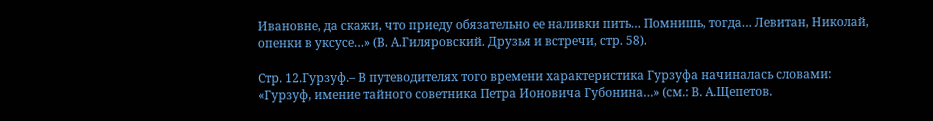Ивановне, да скажи, что приеду обязательно ее наливки пить… Помнишь, тогда… Левитан, Николай, опенки в уксусе…» (В. А.Гиляровский. Друзья и встречи, стр. 58).

Стр. 12.Гурзуф.– В путеводителях того времени характеристика Гурзуфа начиналась словами: «Гурзуф, имение тайного советника Петра Ионовича Губонина…» (см.: В. А.Щепетов.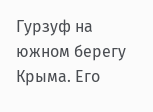Гурзуф на южном берегу Крыма. Его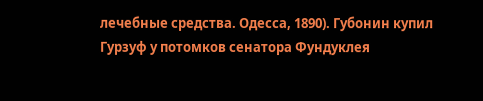лечебные средства. Одесса, 1890). Губонин купил Гурзуф у потомков сенатора Фундуклея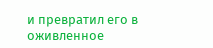и превратил его в оживленное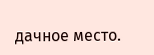дачное место.